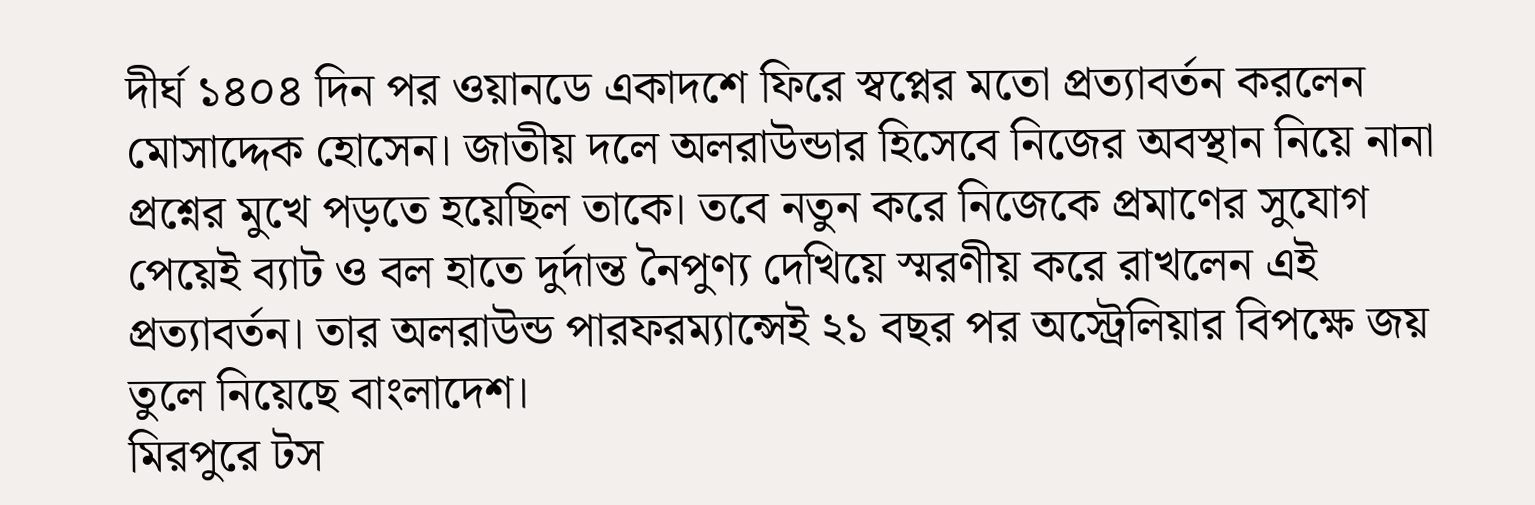দীর্ঘ ১৪০৪ দিন পর ওয়ানডে একাদশে ফিরে স্বপ্নের মতো প্রত্যাবর্তন করলেন মোসাদ্দেক হোসেন। জাতীয় দলে অলরাউন্ডার হিসেবে নিজের অবস্থান নিয়ে নানা প্রশ্নের মুখে পড়তে হয়েছিল তাকে। তবে নতুন করে নিজেকে প্রমাণের সুযোগ পেয়েই ব্যাট ও বল হাতে দুর্দান্ত নৈপুণ্য দেখিয়ে স্মরণীয় করে রাখলেন এই প্রত্যাবর্তন। তার অলরাউন্ড পারফরম্যান্সেই ২১ বছর পর অস্ট্রেলিয়ার বিপক্ষে জয় তুলে নিয়েছে বাংলাদেশ।
মিরপুরে টস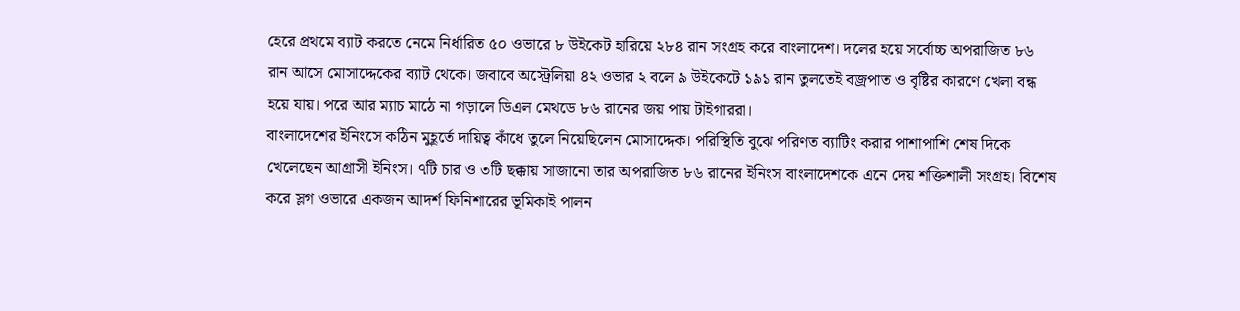হেরে প্রথমে ব্যাট করতে নেমে নির্ধারিত ৫০ ওভারে ৮ উইকেট হারিয়ে ২৮৪ রান সংগ্রহ করে বাংলাদেশ। দলের হয়ে সর্বোচ্চ অপরাজিত ৮৬ রান আসে মোসাদ্দেকের ব্যাট থেকে। জবাবে অস্ট্রেলিয়া ৪২ ওভার ২ বলে ৯ উইকেটে ১৯১ রান তুলতেই বজ্রপাত ও বৃষ্টির কারণে খেলা বন্ধ হয়ে যায়। পরে আর ম্যাচ মাঠে না গড়ালে ডিএল মেথডে ৮৬ রানের জয় পায় টাইগাররা।
বাংলাদেশের ইনিংসে কঠিন মুহূর্তে দায়িত্ব কাঁধে তুলে নিয়েছিলেন মোসাদ্দেক। পরিস্থিতি বুঝে পরিণত ব্যাটিং করার পাশাপাশি শেষ দিকে খেলেছেন আগ্রাসী ইনিংস। ৭টি চার ও ৩টি ছক্কায় সাজানো তার অপরাজিত ৮৬ রানের ইনিংস বাংলাদেশকে এনে দেয় শক্তিশালী সংগ্রহ। বিশেষ করে স্লগ ওভারে একজন আদর্শ ফিনিশারের ভূমিকাই পালন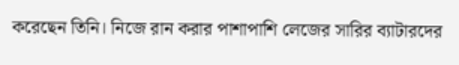করেছেন তিনি। নিজে রান করার পাশাপাশি লেজের সারির ব্যাটারদের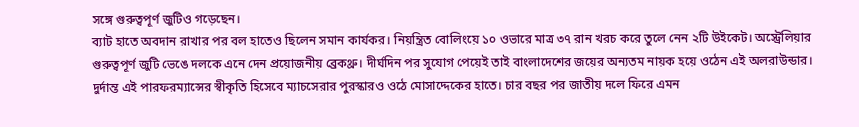সঙ্গে গুরুত্বপূর্ণ জুটিও গড়েছেন।
ব্যাট হাতে অবদান রাখার পর বল হাতেও ছিলেন সমান কার্যকর। নিয়ন্ত্রিত বোলিংয়ে ১০ ওভারে মাত্র ৩৭ রান খরচ করে তুলে নেন ২টি উইকেট। অস্ট্রেলিয়ার গুরুত্বপূর্ণ জুটি ভেঙে দলকে এনে দেন প্রয়োজনীয় ব্রেকথ্রু। দীর্ঘদিন পর সুযোগ পেয়েই তাই বাংলাদেশের জয়ের অন্যতম নায়ক হয়ে ওঠেন এই অলরাউন্ডার।
দুর্দান্ত এই পারফরম্যান্সের স্বীকৃতি হিসেবে ম্যাচসেরার পুরস্কারও ওঠে মোসাদ্দেকের হাতে। চার বছর পর জাতীয় দলে ফিরে এমন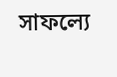সাফল্যে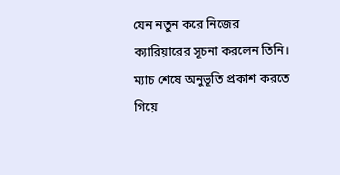যেন নতুন করে নিজের ক্যারিয়ারের সূচনা করলেন তিনি। ম্যাচ শেষে অনুভূতি প্রকাশ করতে গিয়ে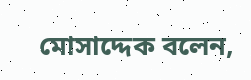মোসাদ্দেক বলেন,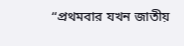“প্রথমবার যখন জাতীয়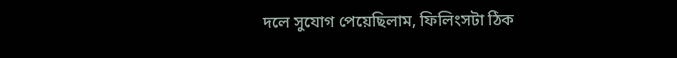দলে সুযোগ পেয়েছিলাম, ফিলিংসটা ঠিক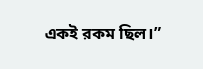একই রকম ছিল।”